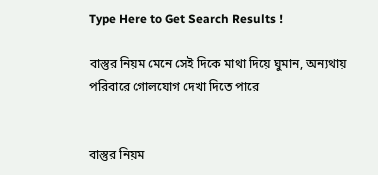Type Here to Get Search Results !

বাস্তুর নিয়ম মেনে সেই দিকে মাথা দিয়ে ঘুমান, অন্যথায় পরিবারে গোলযোগ দেখা দিতে পারে


বাস্তুর নিয়ম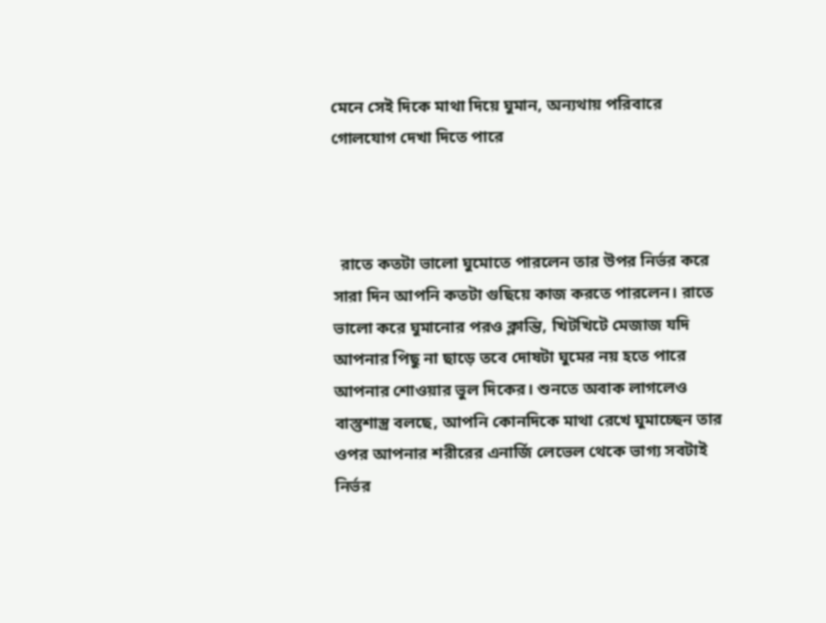মেনে সেই দিকে মাথা দিয়ে ঘুমান, অন্যথায় পরিবারে গোলযোগ দেখা দিতে পারে



  রাতে কতটা ভালো ঘুমোতে পারলেন তার উপর নির্ভর করে সারা দিন আপনি কতটা গুছিয়ে কাজ করতে পারলেন। রাতে ভালো করে ঘুমানোর পরও ক্লান্তি, খিটখিটে মেজাজ যদি আপনার পিছু না ছাড়ে তবে দোষটা ঘুমের নয় হতে পারে আপনার শোওয়ার ভুল দিকের। শুনতে অবাক লাগলেও বাস্তুশাস্ত্র বলছে, আপনি কোনদিকে মাথা রেখে ঘুমাচ্ছেন তার ওপর আপনার শরীরের এনার্জি লেভেল থেকে ভাগ্য সবটাই নির্ভর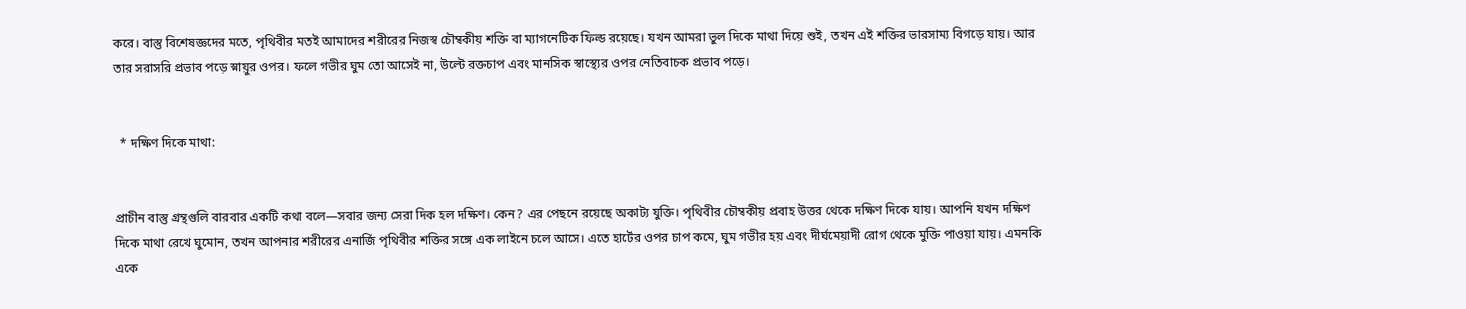করে। বাস্তু বিশেষজ্ঞদের মতে, পৃথিবীর মতই আমাদের শরীরের নিজস্ব চৌম্বকীয় শক্তি বা ম্যাগনেটিক ফিল্ড রয়েছে। যখন আমরা ভুল দিকে মাথা দিয়ে শুই, তখন এই শক্তির ভারসাম্য বিগড়ে যায়। আর তার সরাসরি প্রভাব পড়ে স্নায়ুর ওপর। ফলে গভীর ঘুম তো আসেই না, উল্টে রক্তচাপ এবং মানসিক স্বাস্থ্যের ওপর নেতিবাচক প্রভাব পড়ে।


  * দক্ষিণ দিকে মাথা:


প্রাচীন বাস্তু গ্রন্থগুলি বারবার একটি কথা বলে—সবার জন্য সেরা দিক হল দক্ষিণ। কেন? এর পেছনে রয়েছে অকাট্য যুক্তি। পৃথিবীর চৌম্বকীয় প্রবাহ উত্তর থেকে দক্ষিণ দিকে যায়। আপনি যখন দক্ষিণ দিকে মাথা রেখে ঘুমোন, তখন আপনার শরীরের এনার্জি পৃথিবীর শক্তির সঙ্গে এক লাইনে চলে আসে। এতে হার্টের ওপর চাপ কমে, ঘুম গভীর হয় এবং দীর্ঘমেয়াদী রোগ থেকে মুক্তি পাওয়া যায়। এমনকি একে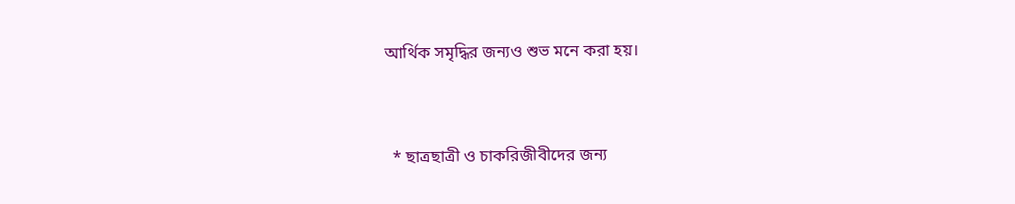আর্থিক সমৃদ্ধির জন্যও শুভ মনে করা হয়।


  * ছাত্রছাত্রী ও চাকরিজীবীদের জন্য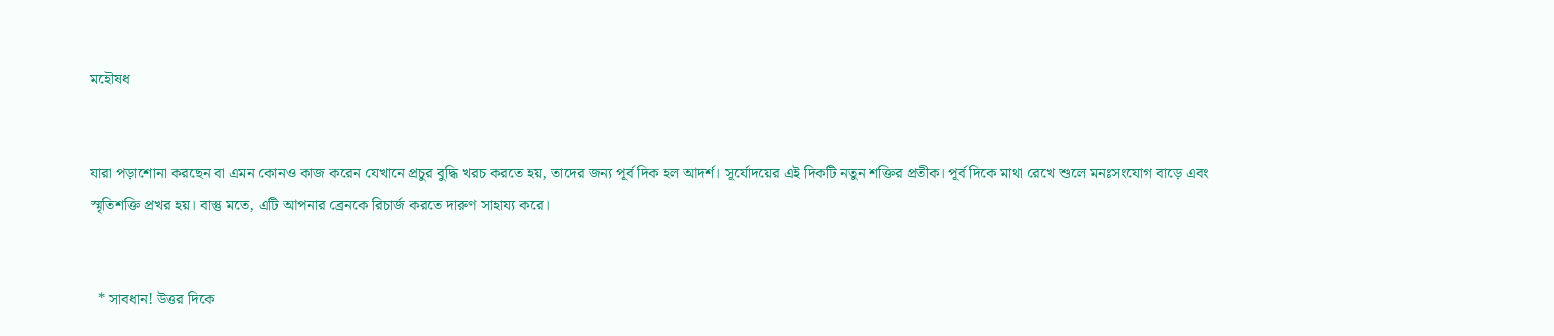মহৌষধ


যারা পড়াশোনা করছেন বা এমন কোনও কাজ করেন যেখানে প্রচুর বুদ্ধি খরচ করতে হয়, তাদের জন্য পূর্ব দিক হল আদর্শ। সূর্যোদয়ের এই দিকটি নতুন শক্তির প্রতীক। পূর্ব দিকে মাথা রেখে শুলে মনঃসংযোগ বাড়ে এবং স্মৃতিশক্তি প্রখর হয়। বাস্তু মতে, এটি আপনার ব্রেনকে রিচার্জ করতে দারুণ সাহায্য করে।


  * সাবধান! উত্তর দিকে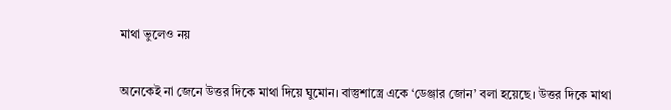মাথা ভুলেও নয়


অনেকেই না জেনে উত্তর দিকে মাথা দিয়ে ঘুমোন। বাস্তুশাস্ত্রে একে ‘ডেঞ্জার জোন’ বলা হয়েছে। উত্তর দিকে মাথা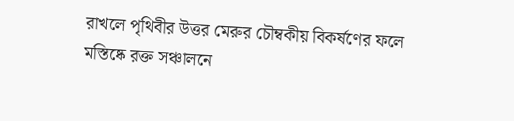রাখলে পৃথিবীর উত্তর মেরুর চৌম্বকীয় বিকর্ষণের ফলে মস্তিষ্কে রক্ত সঞ্চালনে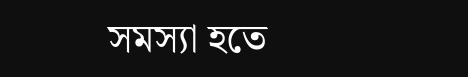সমস্যা হতে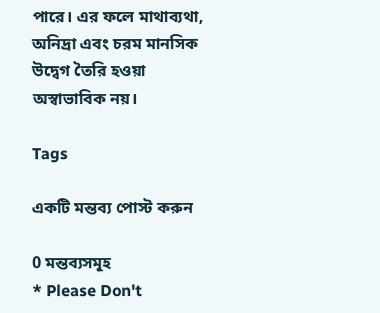পারে। এর ফলে মাথাব্যথা, অনিদ্রা এবং চরম মানসিক উদ্বেগ তৈরি হওয়া অস্বাভাবিক নয়।

Tags

একটি মন্তব্য পোস্ট করুন

0 মন্তব্যসমূহ
* Please Don't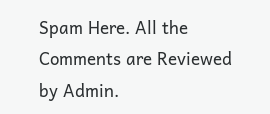Spam Here. All the Comments are Reviewed by Admin.